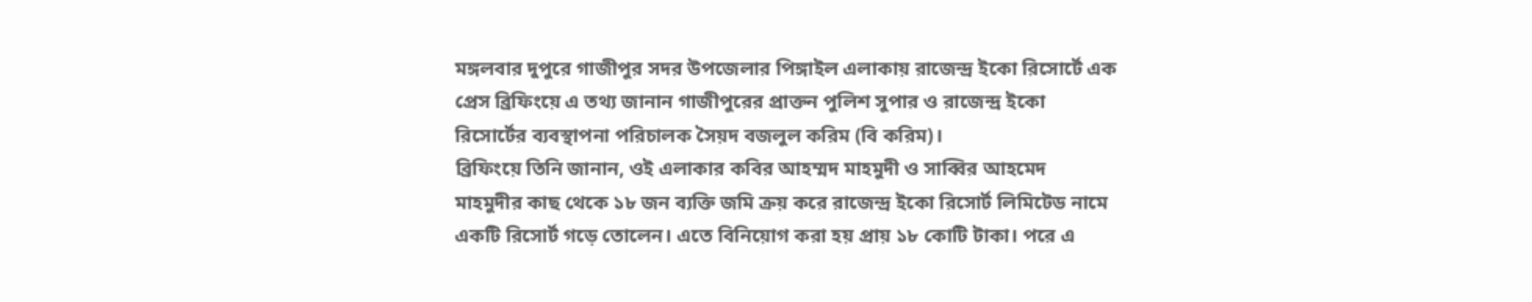মঙ্গলবার দুপুরে গাজীপুর সদর উপজেলার পিঙ্গাইল এলাকায় রাজেন্দ্র ইকো রিসোর্টে এক প্রেস ব্রিফিংয়ে এ তথ্য জানান গাজীপুরের প্রাক্তন পুলিশ সুপার ও রাজেন্দ্র ইকো রিসোর্টের ব্যবস্থাপনা পরিচালক সৈয়দ বজলুল করিম (বি করিম)।
ব্রিফিংয়ে তিনি জানান, ওই এলাকার কবির আহম্মদ মাহমুদী ও সাব্বির আহমেদ মাহমুদীর কাছ থেকে ১৮ জন ব্যক্তি জমি ক্রয় করে রাজেন্দ্র ইকো রিসোর্ট লিমিটেড নামে একটি রিসোর্ট গড়ে তোলেন। এতে বিনিয়োগ করা হয় প্রায় ১৮ কোটি টাকা। পরে এ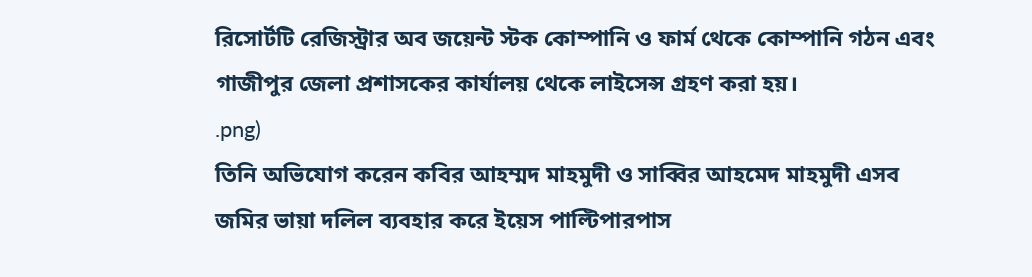রিসোর্টটি রেজিস্ট্রার অব জয়েন্ট স্টক কোম্পানি ও ফার্ম থেকে কোম্পানি গঠন এবং গাজীপুর জেলা প্রশাসকের কার্যালয় থেকে লাইসেন্স গ্রহণ করা হয়।
.png)
তিনি অভিযোগ করেন কবির আহম্মদ মাহমুদী ও সাব্বির আহমেদ মাহমুদী এসব জমির ভায়া দলিল ব্যবহার করে ইয়েস পাল্টিপারপাস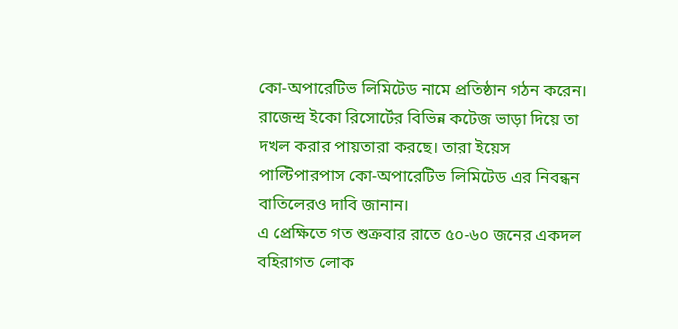কো-অপারেটিভ লিমিটেড নামে প্রতিষ্ঠান গঠন করেন। রাজেন্দ্র ইকো রিসোর্টের বিভিন্ন কটেজ ভাড়া দিয়ে তা দখল করার পায়তারা করছে। তারা ইয়েস পাল্টিপারপাস কো-অপারেটিভ লিমিটেড এর নিবন্ধন বাতিলেরও দাবি জানান।
এ প্রেক্ষিতে গত শুক্রবার রাতে ৫০-৬০ জনের একদল বহিরাগত লোক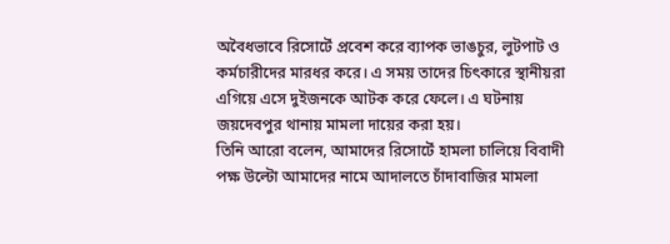অবৈধভাবে রিসোর্টে প্রবেশ করে ব্যাপক ভাঙচুর, লুটপাট ও কর্মচারীদের মারধর করে। এ সময় তাদের চিৎকারে স্থানীয়রা এগিয়ে এসে দুইজনকে আটক করে ফেলে। এ ঘটনায় জয়দেবপুর থানায় মামলা দায়ের করা হয়।
তিনি আরো বলেন, আমাদের রিসোর্টে হামলা চালিয়ে বিবাদী পক্ষ উল্টো আমাদের নামে আদালতে চাঁদাবাজির মামলা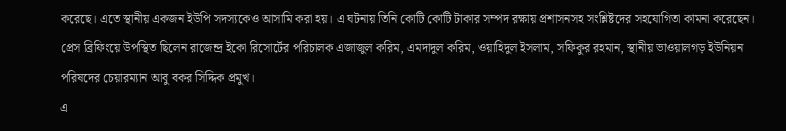করেছে। এতে স্থানীয় একজন ইউপি সদস্যকেও আসামি করা হয়। এ ঘটনায় তিনি কোটি কোটি টাকার সম্পদ রক্ষায় প্রশাসনসহ সংশ্লিষ্টদের সহযোগিতা কামনা করেছেন।
প্রেস ব্রিফিংয়ে উপস্থিত ছিলেন রাজেন্দ্র ইকো রিসোর্টের পরিচালক এজাজুল করিম, এমদাদুল করিম, ওয়াহিদুল ইসলাম, সফিকুর রহমান, স্থানীয় ভাওয়ালগড় ইউনিয়ন পরিষদের চেয়ারম্যান আবু বকর সিদ্দিক প্রমুখ।
এ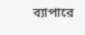ব্যাপারে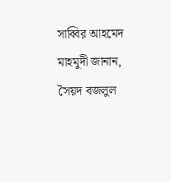সাব্বির আহমেদ মাহমুদী জানান, সৈয়দ বজলুল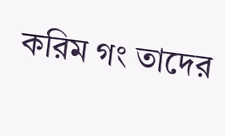করিম গং তাদের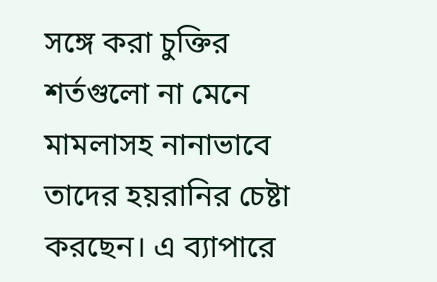সঙ্গে করা চুক্তির শর্তগুলো না মেনে মামলাসহ নানাভাবে তাদের হয়রানির চেষ্টা করছেন। এ ব্যাপারে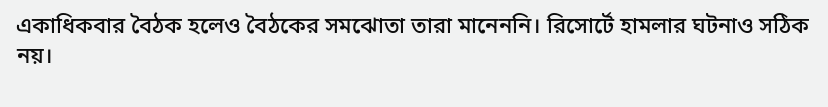একাধিকবার বৈঠক হলেও বৈঠকের সমঝোতা তারা মানেননি। রিসোর্টে হামলার ঘটনাও সঠিক নয়।